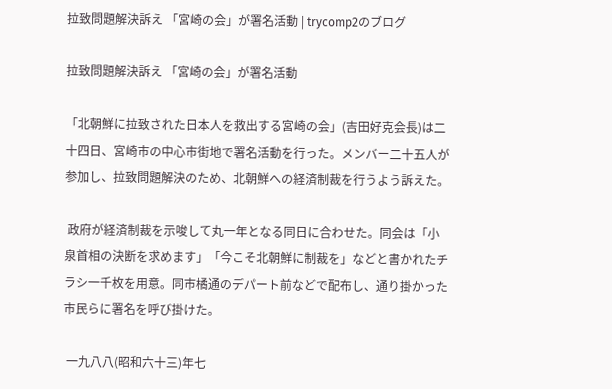拉致問題解決訴え 「宮崎の会」が署名活動 | trycomp2のブログ

拉致問題解決訴え 「宮崎の会」が署名活動

「北朝鮮に拉致された日本人を救出する宮崎の会」(吉田好克会長)は二十四日、宮崎市の中心市街地で署名活動を行った。メンバー二十五人が参加し、拉致問題解決のため、北朝鮮への経済制裁を行うよう訴えた。

 政府が経済制裁を示唆して丸一年となる同日に合わせた。同会は「小泉首相の決断を求めます」「今こそ北朝鮮に制裁を」などと書かれたチラシ一千枚を用意。同市橘通のデパート前などで配布し、通り掛かった市民らに署名を呼び掛けた。

 一九八八(昭和六十三)年七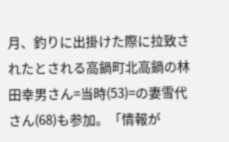月、釣りに出掛けた際に拉致されたとされる高鍋町北高鍋の林田幸男さん=当時(53)=の妻雪代さん(68)も参加。「情報が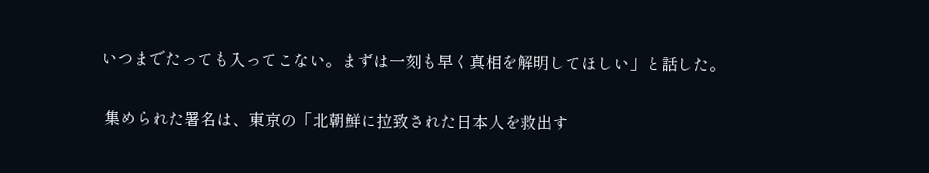いつまでたっても入ってこない。まずは一刻も早く真相を解明してほしい」と話した。

 集められた署名は、東京の「北朝鮮に拉致された日本人を救出す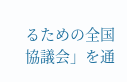るための全国協議会」を通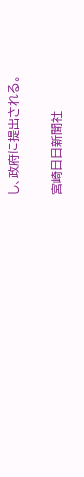し、政府に提出される。

宮崎日日新聞社